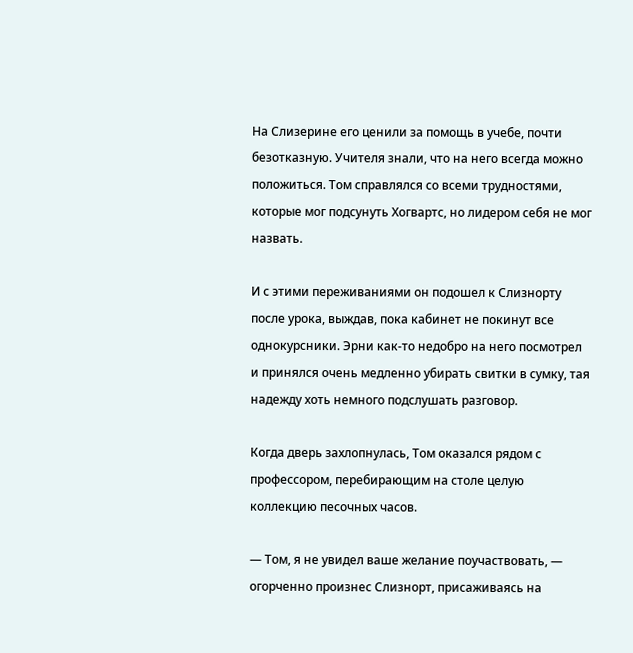На Слизерине его ценили за помощь в учебе, почти безотказную. Учителя знали, что на него всегда можно положиться. Том справлялся со всеми трудностями, которые мог подсунуть Хогвартс, но лидером себя не мог назвать.

И с этими переживаниями он подошел к Слизнорту после урока, выждав, пока кабинет не покинут все однокурсники. Эрни как-то недобро на него посмотрел и принялся очень медленно убирать свитки в сумку, тая надежду хоть немного подслушать разговор.

Когда дверь захлопнулась, Том оказался рядом с профессором, перебирающим на столе целую коллекцию песочных часов.

— Том, я не увидел ваше желание поучаствовать, — огорченно произнес Слизнорт, присаживаясь на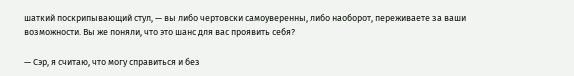шаткий поскрипывающий стул, — вы либо чертовски самоуверенны, либо наоборот, переживаете за ваши возможности. Вы же поняли, что это шанс для вас проявить себя?

— Сэр, я считаю, что могу справиться и без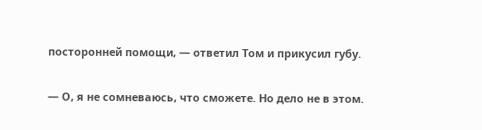посторонней помощи, — ответил Том и прикусил губу.

— О, я не сомневаюсь, что сможете. Но дело не в этом.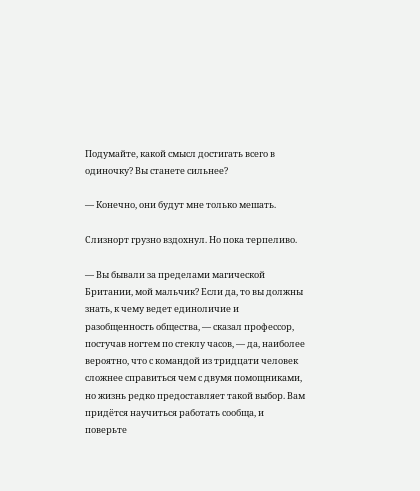Подумайте, какой смысл достигать всего в одиночку? Вы станете сильнее?

— Конечно, они будут мне только мешать.

Слизнорт грузно вздохнул. Но пока терпеливо.

— Вы бывали за пределами магической Британии, мой мальчик? Если да, то вы должны знать, к чему ведет единоличие и разобщенность общества, — сказал профессор, постучав ногтем по стеклу часов, — да, наиболее вероятно, что с командой из тридцати человек сложнее справиться чем с двумя помощниками, но жизнь редко предоставляет такой выбор. Вам придётся научиться работать сообща, и поверьте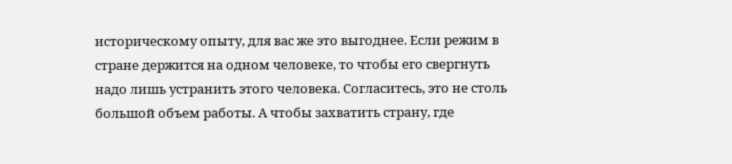историческому опыту, для вас же это выгоднее. Если режим в стране держится на одном человеке, то чтобы его свергнуть надо лишь устранить этого человека. Согласитесь, это не столь большой объем работы. А чтобы захватить страну, где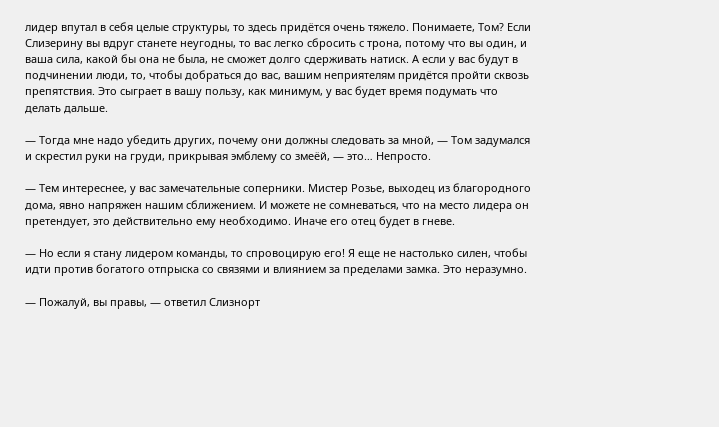лидер впутал в себя целые структуры, то здесь придётся очень тяжело. Понимаете, Том? Если Слизерину вы вдруг станете неугодны, то вас легко сбросить с трона, потому что вы один, и ваша сила, какой бы она не была, не сможет долго сдерживать натиск. А если у вас будут в подчинении люди, то, чтобы добраться до вас, вашим неприятелям придётся пройти сквозь препятствия. Это сыграет в вашу пользу, как минимум, у вас будет время подумать что делать дальше.

— Тогда мне надо убедить других, почему они должны следовать за мной, — Том задумался и скрестил руки на груди, прикрывая эмблему со змеёй, — это… Непросто.

— Тем интереснее, у вас замечательные соперники. Мистер Розье, выходец из благородного дома, явно напряжен нашим сближением. И можете не сомневаться, что на место лидера он претендует, это действительно ему необходимо. Иначе его отец будет в гневе.

— Но если я стану лидером команды, то спровоцирую его! Я еще не настолько силен, чтобы идти против богатого отпрыска со связями и влиянием за пределами замка. Это неразумно.

— Пожалуй, вы правы, — ответил Слизнорт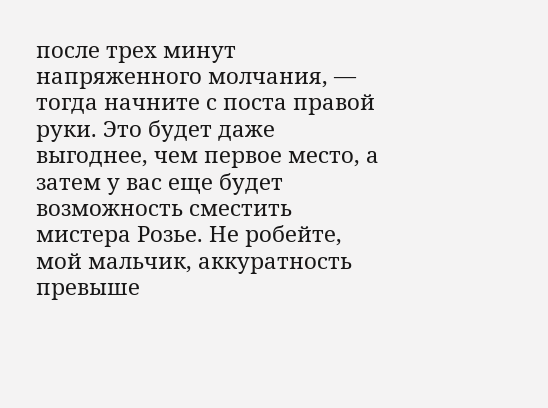после трех минут напряженного молчания, — тогда начните с поста правой руки. Это будет даже выгоднее, чем первое место, а затем у вас еще будет возможность сместить мистера Розье. Не робейте, мой мальчик, аккуратность превыше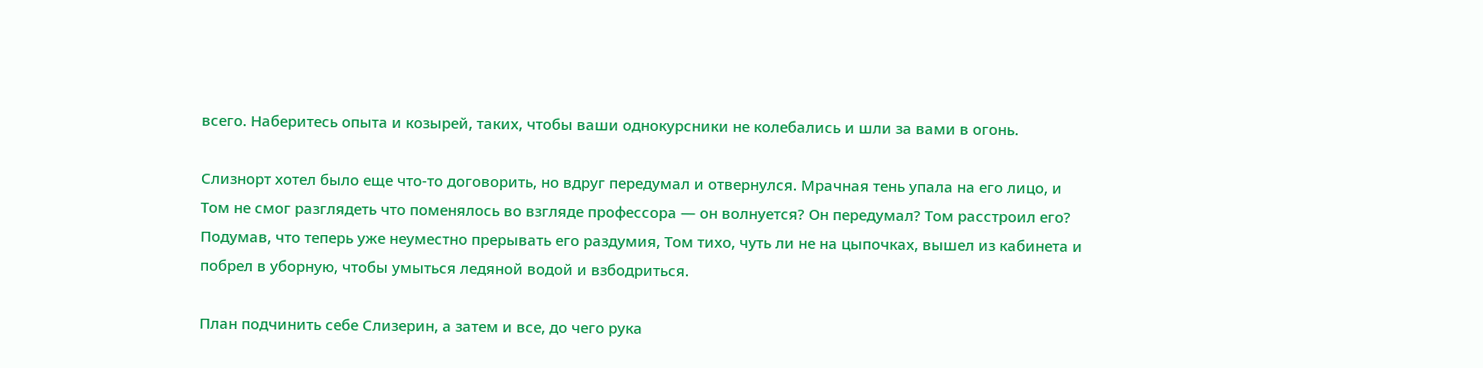всего. Наберитесь опыта и козырей, таких, чтобы ваши однокурсники не колебались и шли за вами в огонь.

Слизнорт хотел было еще что-то договорить, но вдруг передумал и отвернулся. Мрачная тень упала на его лицо, и Том не смог разглядеть что поменялось во взгляде профессора — он волнуется? Он передумал? Том расстроил его? Подумав, что теперь уже неуместно прерывать его раздумия, Том тихо, чуть ли не на цыпочках, вышел из кабинета и побрел в уборную, чтобы умыться ледяной водой и взбодриться.

План подчинить себе Слизерин, а затем и все, до чего рука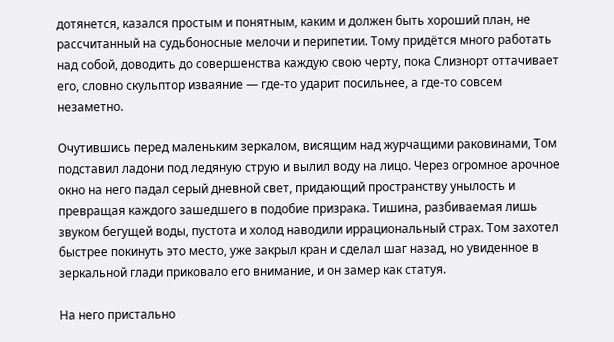дотянется, казался простым и понятным, каким и должен быть хороший план, не рассчитанный на судьбоносные мелочи и перипетии. Тому придётся много работать над собой, доводить до совершенства каждую свою черту, пока Слизнорт оттачивает его, словно скульптор изваяние — где-то ударит посильнее, а где-то совсем незаметно.

Очутившись перед маленьким зеркалом, висящим над журчащими раковинами, Том подставил ладони под ледяную струю и вылил воду на лицо. Через огромное арочное окно на него падал серый дневной свет, придающий пространству унылость и превращая каждого зашедшего в подобие призрака. Тишина, разбиваемая лишь звуком бегущей воды, пустота и холод наводили иррациональный страх. Том захотел быстрее покинуть это место, уже закрыл кран и сделал шаг назад, но увиденное в зеркальной глади приковало его внимание, и он замер как статуя.

На него пристально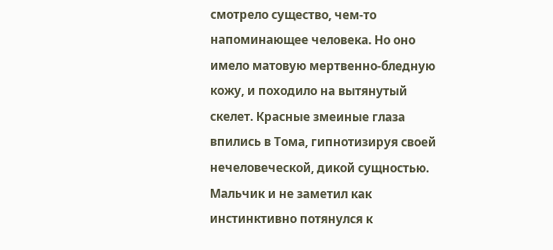смотрело существо, чем-то напоминающее человека. Но оно имело матовую мертвенно-бледную кожу, и походило на вытянутый скелет. Красные змеиные глаза впились в Тома, гипнотизируя своей нечеловеческой, дикой сущностью. Мальчик и не заметил как инстинктивно потянулся к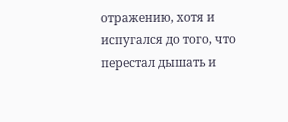отражению, хотя и испугался до того, что перестал дышать и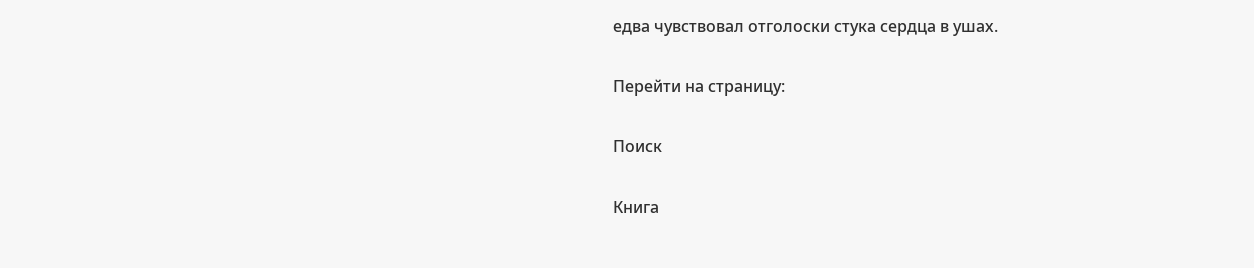едва чувствовал отголоски стука сердца в ушах.

Перейти на страницу:

Поиск

Книга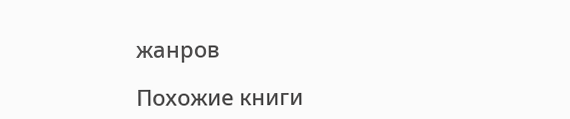жанров

Похожие книги